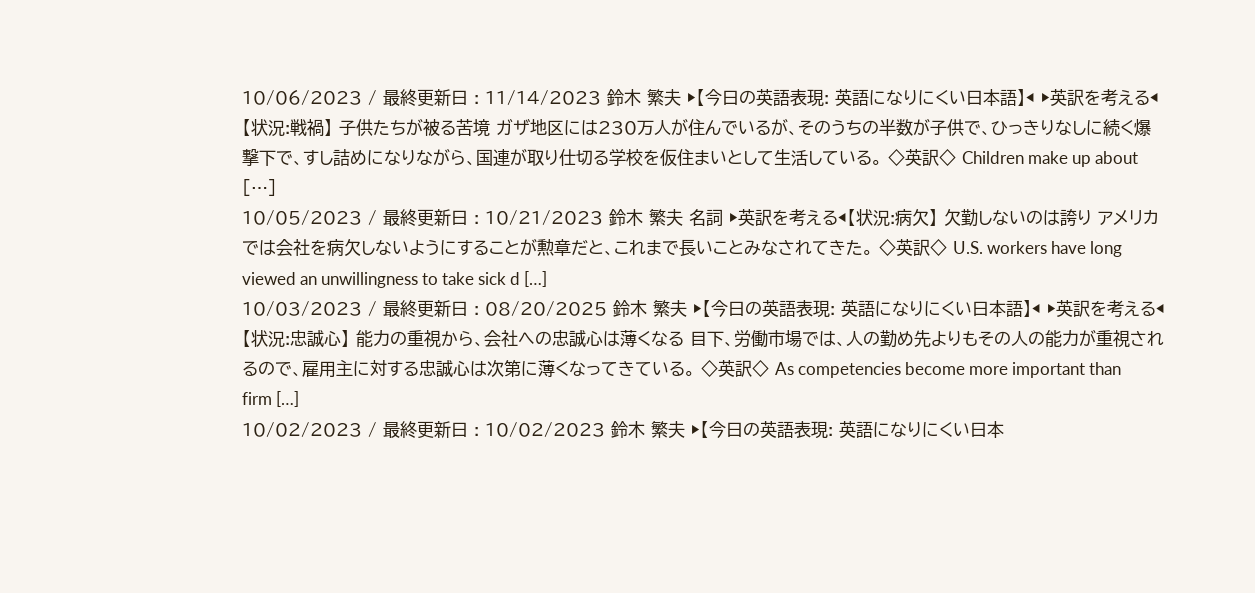10/06/2023 / 最終更新日 : 11/14/2023 鈴木 繁夫 ▶【今日の英語表現: 英語になりにくい日本語】◀ ▶英訳を考える◀【状況:戦禍】 子供たちが被る苦境 ガザ地区には230万人が住んでいるが、そのうちの半数が子供で、ひっきりなしに続く爆撃下で、すし詰めになりながら、国連が取り仕切る学校を仮住まいとして生活している。 ◇英訳◇ Children make up about […]
10/05/2023 / 最終更新日 : 10/21/2023 鈴木 繁夫 名詞 ▶英訳を考える◀【状況:病欠】 欠勤しないのは誇り アメリカでは会社を病欠しないようにすることが勲章だと、これまで長いことみなされてきた。 ◇英訳◇ U.S. workers have long viewed an unwillingness to take sick d […]
10/03/2023 / 最終更新日 : 08/20/2025 鈴木 繁夫 ▶【今日の英語表現: 英語になりにくい日本語】◀ ▶英訳を考える◀【状況:忠誠心】 能力の重視から、会社への忠誠心は薄くなる 目下、労働市場では、人の勤め先よりもその人の能力が重視されるので、雇用主に対する忠誠心は次第に薄くなってきている。 ◇英訳◇ As competencies become more important than firm […]
10/02/2023 / 最終更新日 : 10/02/2023 鈴木 繁夫 ▶【今日の英語表現: 英語になりにくい日本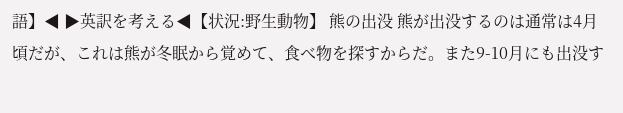語】◀ ▶英訳を考える◀【状況:野生動物】 熊の出没 熊が出没するのは通常は4月頃だが、これは熊が冬眠から覚めて、食べ物を探すからだ。また9-10月にも出没す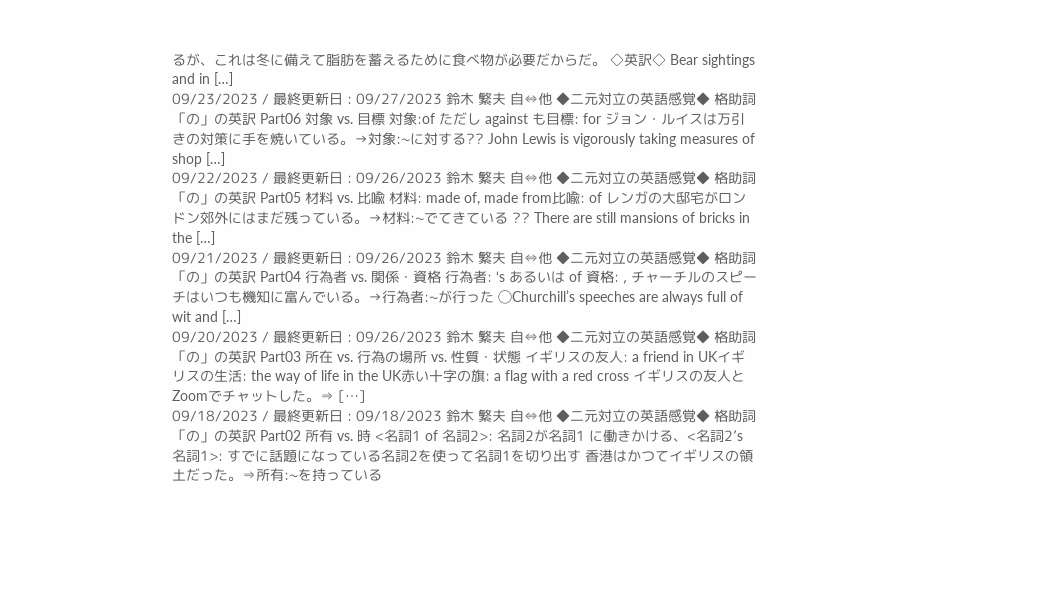るが、これは冬に備えて脂肪を蓄えるために食べ物が必要だからだ。 ◇英訳◇ Bear sightings and in […]
09/23/2023 / 最終更新日 : 09/27/2023 鈴木 繁夫 自⇔他 ◆二元対立の英語感覚◆ 格助詞「の」の英訳 Part06 対象 vs. 目標 対象:of ただし against も目標: for ジョン・ルイスは万引きの対策に手を焼いている。→対象:~に対する?? John Lewis is vigorously taking measures of shop […]
09/22/2023 / 最終更新日 : 09/26/2023 鈴木 繁夫 自⇔他 ◆二元対立の英語感覚◆ 格助詞「の」の英訳 Part05 材料 vs. 比喩 材料: made of, made from比喩: of レンガの大邸宅がロンドン郊外にはまだ残っている。→材料:~でてきている ?? There are still mansions of bricks in the […]
09/21/2023 / 最終更新日 : 09/26/2023 鈴木 繁夫 自⇔他 ◆二元対立の英語感覚◆ 格助詞「の」の英訳 Part04 行為者 vs. 関係・資格 行為者: ‘s あるいは of 資格: , チャーチルのスピーチはいつも機知に富んでいる。→行為者:~が行った ◯Churchill’s speeches are always full of wit and […]
09/20/2023 / 最終更新日 : 09/26/2023 鈴木 繁夫 自⇔他 ◆二元対立の英語感覚◆ 格助詞「の」の英訳 Part03 所在 vs. 行為の場所 vs. 性質・状態 イギリスの友人: a friend in UKイギリスの生活: the way of life in the UK赤い十字の旗: a flag with a red cross イギリスの友人とZoomでチャットした。⇒ […]
09/18/2023 / 最終更新日 : 09/18/2023 鈴木 繁夫 自⇔他 ◆二元対立の英語感覚◆ 格助詞「の」の英訳 Part02 所有 vs. 時 <名詞1 of 名詞2>: 名詞2が名詞1 に働きかける、<名詞2’s 名詞1>: すでに話題になっている名詞2を使って名詞1を切り出す 香港はかつてイギリスの領土だった。⇒所有:~を持っている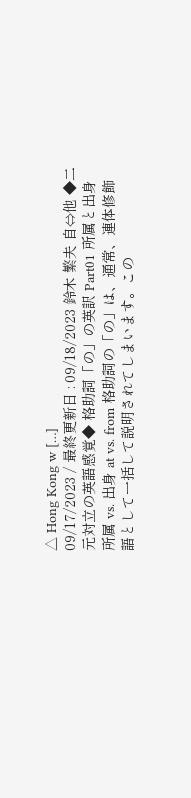△ Hong Kong w […]
09/17/2023 / 最終更新日 : 09/18/2023 鈴木 繁夫 自⇔他 ◆二元対立の英語感覚◆ 格助詞「の」の英訳 Part01 所属と出身 所属 vs. 出身 at vs. from 格助詞の「の」は、通常、連体修飾語として一括して説明されてしまいます。この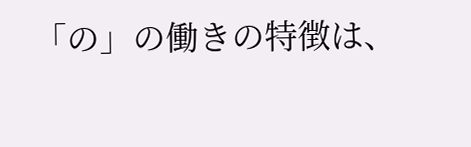「の」の働きの特徴は、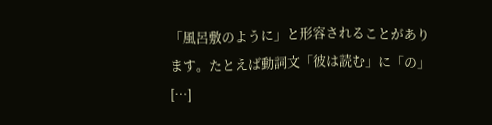「風呂敷のように」と形容されることがあります。たとえば動詞文「彼は読む」に「の」 […]